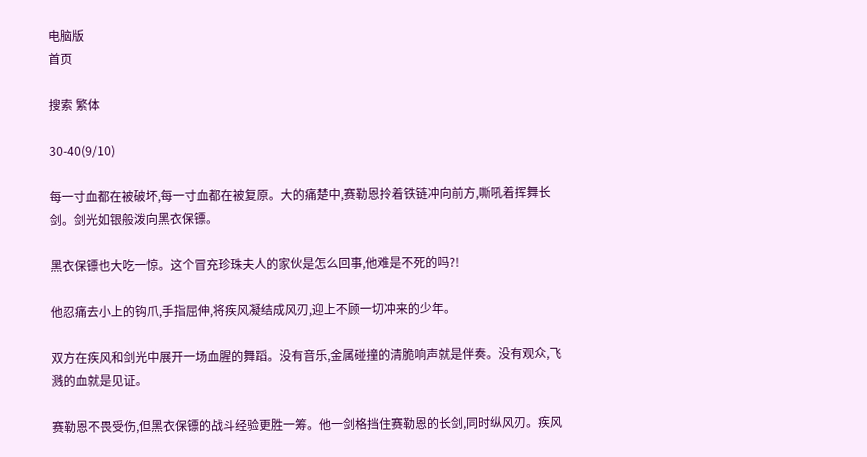电脑版
首页

搜索 繁体

30-40(9/10)

每一寸血都在被破坏,每一寸血都在被复原。大的痛楚中,赛勒恩拎着铁链冲向前方,嘶吼着挥舞长剑。剑光如银般泼向黑衣保镖。

黑衣保镖也大吃一惊。这个冒充珍珠夫人的家伙是怎么回事,他难是不死的吗?!

他忍痛去小上的钩爪,手指屈伸,将疾风凝结成风刃,迎上不顾一切冲来的少年。

双方在疾风和剑光中展开一场血腥的舞蹈。没有音乐,金属碰撞的清脆响声就是伴奏。没有观众,飞溅的血就是见证。

赛勒恩不畏受伤,但黑衣保镖的战斗经验更胜一筹。他一剑格挡住赛勒恩的长剑,同时纵风刃。疾风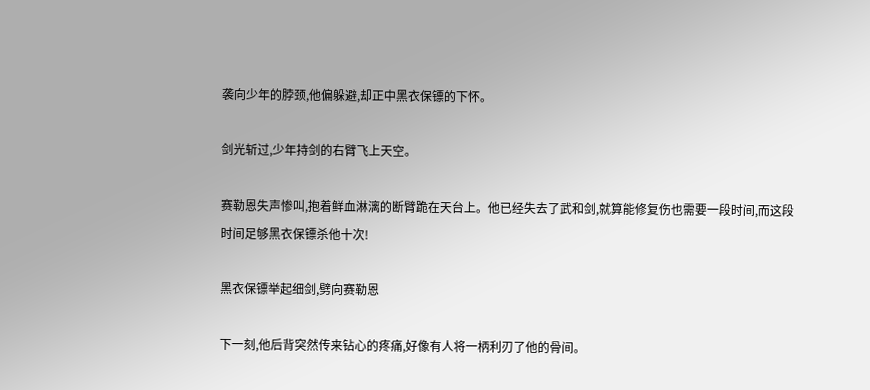袭向少年的脖颈,他偏躲避,却正中黑衣保镖的下怀。

剑光斩过,少年持剑的右臂飞上天空。

赛勒恩失声惨叫,抱着鲜血淋漓的断臂跪在天台上。他已经失去了武和剑,就算能修复伤也需要一段时间,而这段时间足够黑衣保镖杀他十次!

黑衣保镖举起细剑,劈向赛勒恩

下一刻,他后背突然传来钻心的疼痛,好像有人将一柄利刃了他的骨间。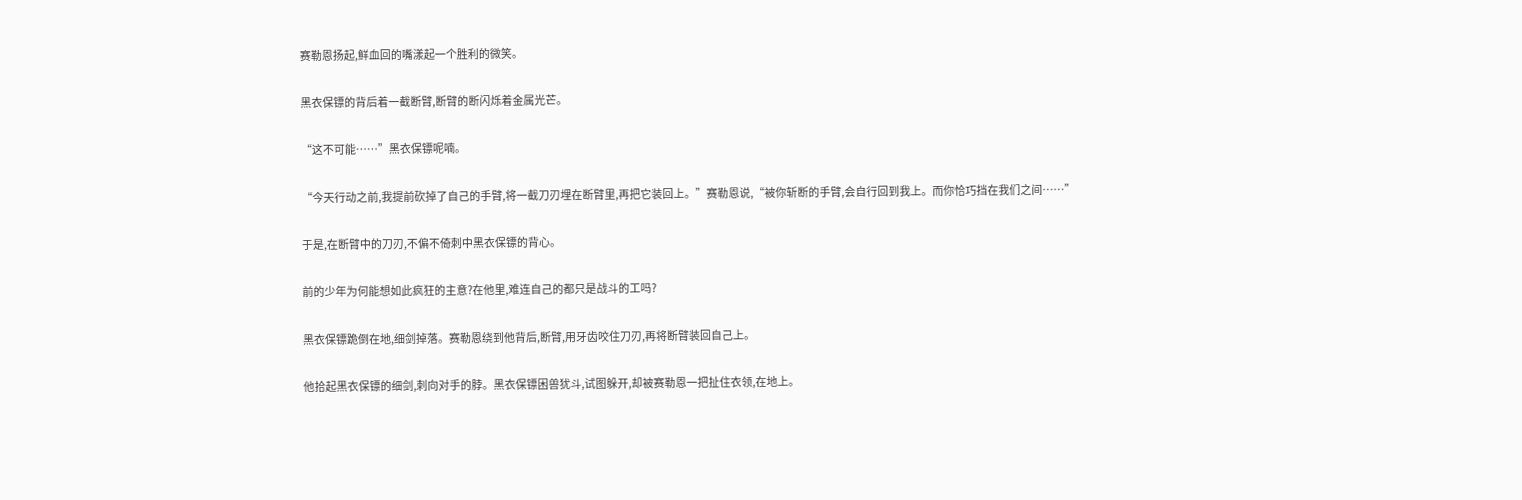赛勒恩扬起,鲜血回的嘴漾起一个胜利的微笑。

黑衣保镖的背后着一截断臂,断臂的断闪烁着金属光芒。

“这不可能……”黑衣保镖呢喃。

“今天行动之前,我提前砍掉了自己的手臂,将一截刀刃埋在断臂里,再把它装回上。”赛勒恩说,“被你斩断的手臂,会自行回到我上。而你恰巧挡在我们之间……”

于是,在断臂中的刀刃,不偏不倚刺中黑衣保镖的背心。

前的少年为何能想如此疯狂的主意?在他里,难连自己的都只是战斗的工吗?

黑衣保镖跪倒在地,细剑掉落。赛勒恩绕到他背后,断臂,用牙齿咬住刀刃,再将断臂装回自己上。

他拾起黑衣保镖的细剑,刺向对手的脖。黑衣保镖困兽犹斗,试图躲开,却被赛勒恩一把扯住衣领,在地上。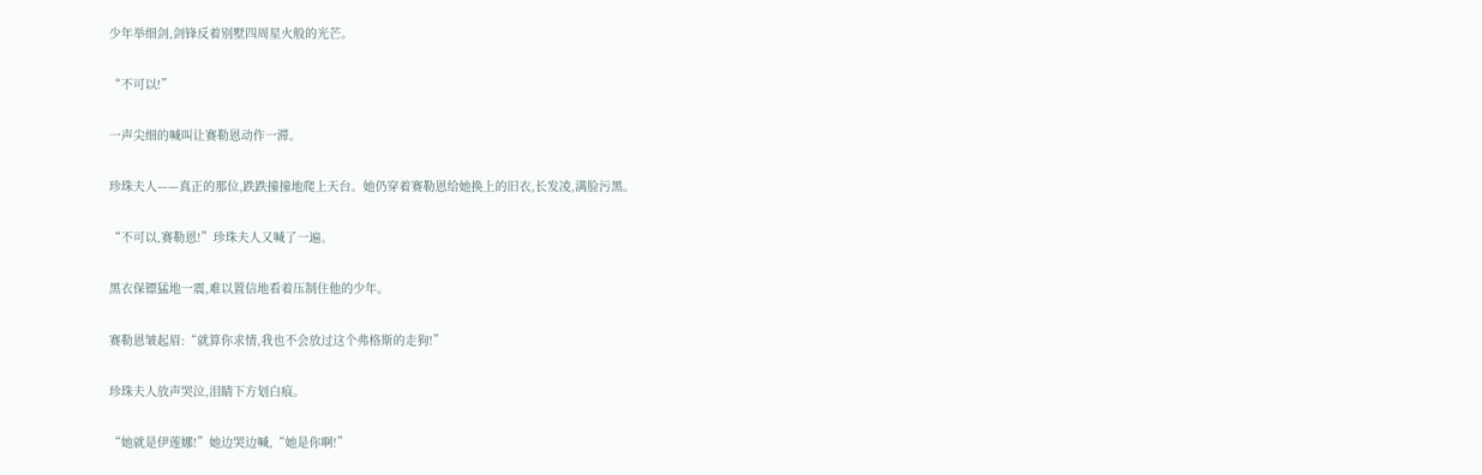少年举细剑,剑锋反着别墅四周星火般的光芒。

“不可以!”

一声尖细的喊叫让赛勒恩动作一滞。

珍珠夫人——真正的那位,跌跌撞撞地爬上天台。她仍穿着赛勒恩给她换上的旧衣,长发凌,满脸污黑。

“不可以,赛勒恩!”珍珠夫人又喊了一遍。

黑衣保镖猛地一震,难以置信地看着压制住他的少年。

赛勒恩皱起眉:“就算你求情,我也不会放过这个弗格斯的走狗!”

珍珠夫人放声哭泣,泪睛下方划白痕。

“她就是伊莲娜!”她边哭边喊,“她是你啊!”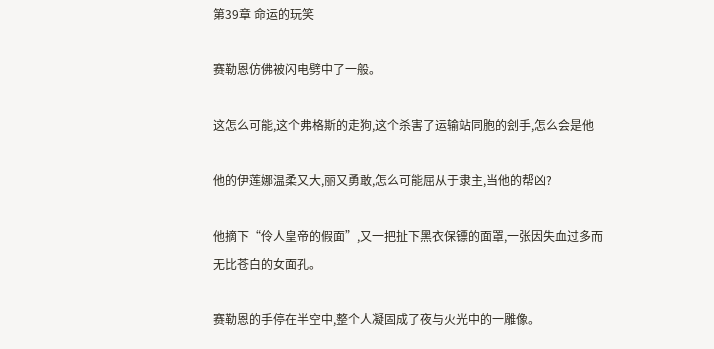第39章 命运的玩笑

赛勒恩仿佛被闪电劈中了一般。

这怎么可能,这个弗格斯的走狗,这个杀害了运输站同胞的刽手,怎么会是他

他的伊莲娜温柔又大,丽又勇敢,怎么可能屈从于隶主,当他的帮凶?

他摘下“伶人皇帝的假面”,又一把扯下黑衣保镖的面罩,一张因失血过多而无比苍白的女面孔。

赛勒恩的手停在半空中,整个人凝固成了夜与火光中的一雕像。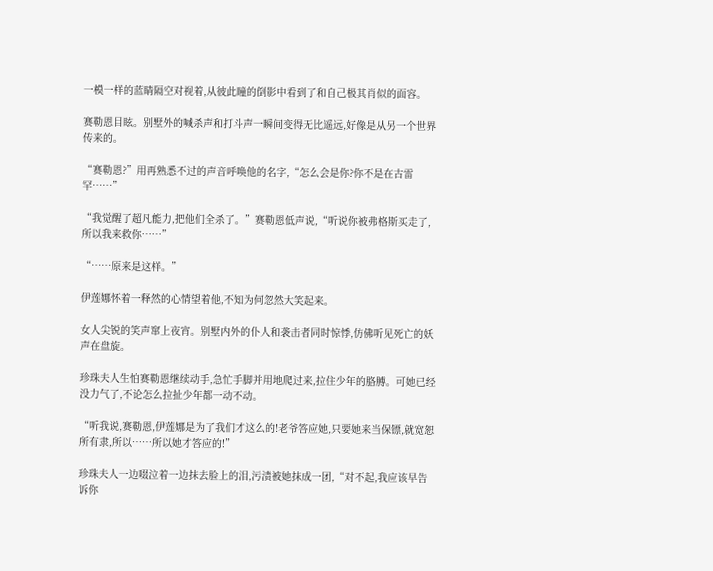一模一样的蓝睛隔空对视着,从彼此瞳的倒影中看到了和自己极其肖似的面容。

赛勒恩目眩。别墅外的喊杀声和打斗声一瞬间变得无比遥远,好像是从另一个世界传来的。

“赛勒恩?”用再熟悉不过的声音呼唤他的名字,“怎么会是你?你不是在古雷罕……”

“我觉醒了超凡能力,把他们全杀了。”赛勒恩低声说,“听说你被弗格斯买走了,所以我来救你……”

“……原来是这样。”

伊莲娜怀着一释然的心情望着他,不知为何忽然大笑起来。

女人尖锐的笑声窜上夜宵。别墅内外的仆人和袭击者同时惊悸,仿佛听见死亡的妖声在盘旋。

珍珠夫人生怕赛勒恩继续动手,急忙手脚并用地爬过来,拉住少年的胳膊。可她已经没力气了,不论怎么拉扯少年都一动不动。

“听我说,赛勒恩,伊莲娜是为了我们才这么的!老爷答应她,只要她来当保镖,就宽恕所有隶,所以……所以她才答应的!”

珍珠夫人一边啜泣着一边抹去脸上的泪,污渍被她抹成一团,“对不起,我应该早告诉你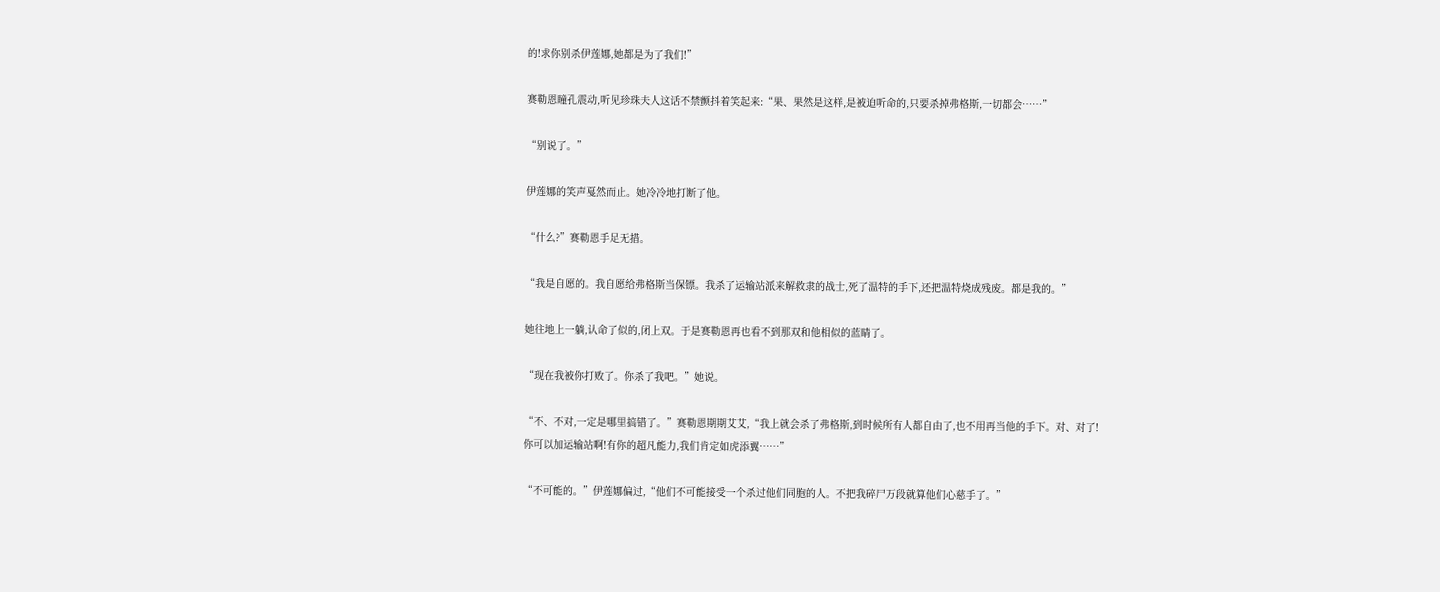的!求你别杀伊莲娜,她都是为了我们!”

赛勒恩瞳孔震动,听见珍珠夫人这话不禁颤抖着笑起来:“果、果然是这样,是被迫听命的,只要杀掉弗格斯,一切都会……”

“别说了。”

伊莲娜的笑声戛然而止。她冷冷地打断了他。

“什么?”赛勒恩手足无措。

“我是自愿的。我自愿给弗格斯当保镖。我杀了运输站派来解救隶的战士,死了温特的手下,还把温特烧成残废。都是我的。”

她往地上一躺,认命了似的,闭上双。于是赛勒恩再也看不到那双和他相似的蓝睛了。

“现在我被你打败了。你杀了我吧。”她说。

“不、不对,一定是哪里搞错了。”赛勒恩期期艾艾,“我上就会杀了弗格斯,到时候所有人都自由了,也不用再当他的手下。对、对了!你可以加运输站啊!有你的超凡能力,我们肯定如虎添翼……”

“不可能的。”伊莲娜偏过,“他们不可能接受一个杀过他们同胞的人。不把我碎尸万段就算他们心慈手了。”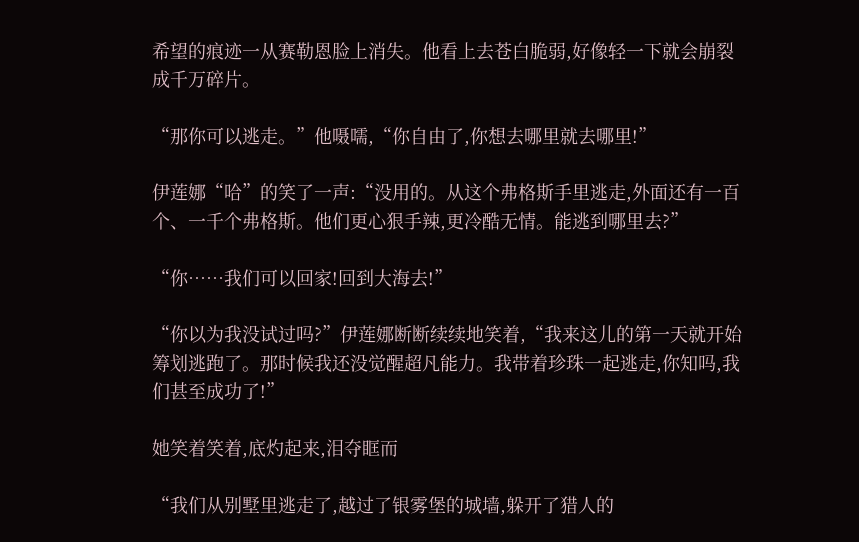希望的痕迹一从赛勒恩脸上消失。他看上去苍白脆弱,好像轻一下就会崩裂成千万碎片。

“那你可以逃走。”他嗫嚅,“你自由了,你想去哪里就去哪里!”

伊莲娜“哈”的笑了一声:“没用的。从这个弗格斯手里逃走,外面还有一百个、一千个弗格斯。他们更心狠手辣,更冷酷无情。能逃到哪里去?”

“你……我们可以回家!回到大海去!”

“你以为我没试过吗?”伊莲娜断断续续地笑着,“我来这儿的第一天就开始筹划逃跑了。那时候我还没觉醒超凡能力。我带着珍珠一起逃走,你知吗,我们甚至成功了!”

她笑着笑着,底灼起来,泪夺眶而

“我们从别墅里逃走了,越过了银雾堡的城墙,躲开了猎人的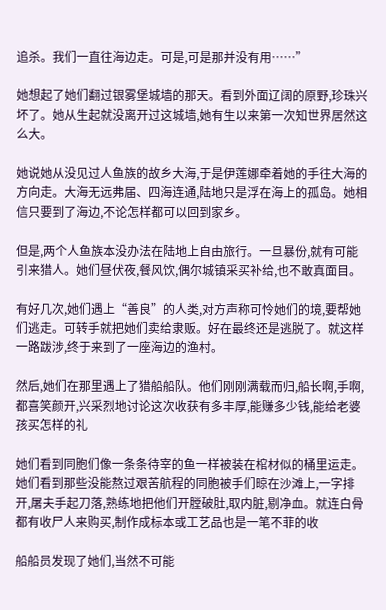追杀。我们一直往海边走。可是,可是那并没有用……”

她想起了她们翻过银雾堡城墙的那天。看到外面辽阔的原野,珍珠兴坏了。她从生起就没离开过这城墙,她有生以来第一次知世界居然这么大。

她说她从没见过人鱼族的故乡大海,于是伊莲娜牵着她的手往大海的方向走。大海无远弗届、四海连通,陆地只是浮在海上的孤岛。她相信只要到了海边,不论怎样都可以回到家乡。

但是,两个人鱼族本没办法在陆地上自由旅行。一旦暴份,就有可能引来猎人。她们昼伏夜,餐风饮,偶尔城镇采买补给,也不敢真面目。

有好几次,她们遇上“善良”的人类,对方声称可怜她们的境,要帮她们逃走。可转手就把她们卖给隶贩。好在最终还是逃脱了。就这样一路跋涉,终于来到了一座海边的渔村。

然后,她们在那里遇上了猎船船队。他们刚刚满载而归,船长啊,手啊,都喜笑颜开,兴采烈地讨论这次收获有多丰厚,能赚多少钱,能给老婆孩买怎样的礼

她们看到同胞们像一条条待宰的鱼一样被装在棺材似的桶里运走。她们看到那些没能熬过艰苦航程的同胞被手们晾在沙滩上,一字排开,屠夫手起刀落,熟练地把他们开膛破肚,取内脏,剔净血。就连白骨都有收尸人来购买,制作成标本或工艺品也是一笔不菲的收

船船员发现了她们,当然不可能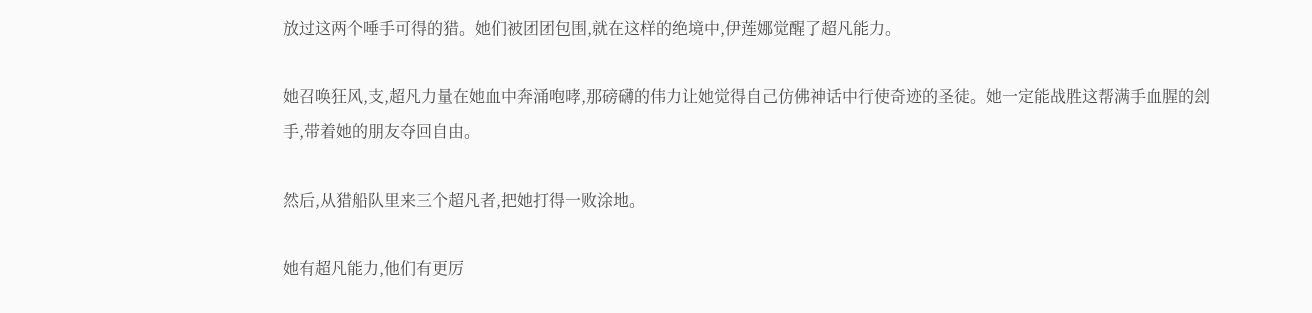放过这两个唾手可得的猎。她们被团团包围,就在这样的绝境中,伊莲娜觉醒了超凡能力。

她召唤狂风,支,超凡力量在她血中奔涌咆哮,那磅礴的伟力让她觉得自己仿佛神话中行使奇迹的圣徒。她一定能战胜这帮满手血腥的刽手,带着她的朋友夺回自由。

然后,从猎船队里来三个超凡者,把她打得一败涂地。

她有超凡能力,他们有更厉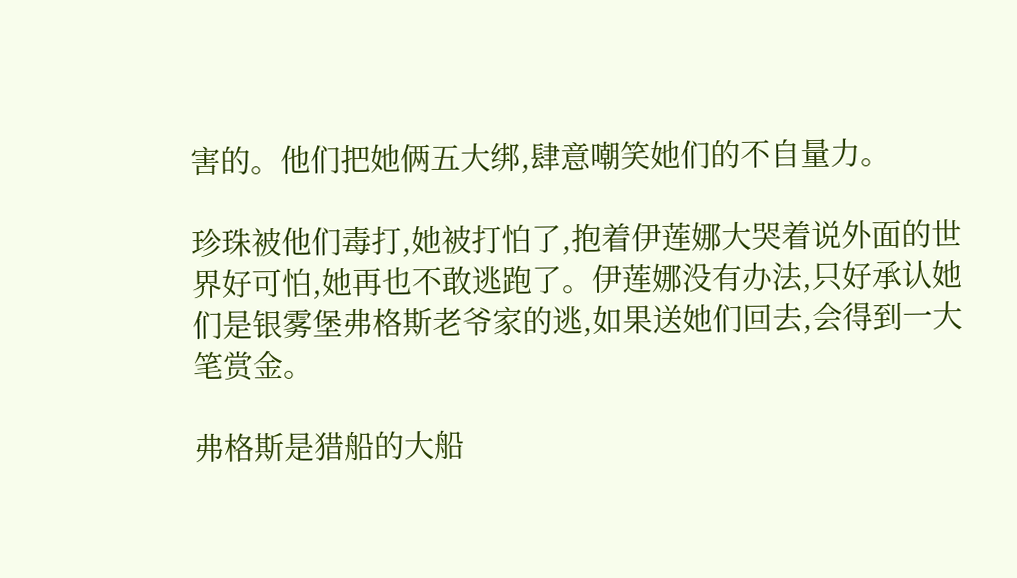害的。他们把她俩五大绑,肆意嘲笑她们的不自量力。

珍珠被他们毒打,她被打怕了,抱着伊莲娜大哭着说外面的世界好可怕,她再也不敢逃跑了。伊莲娜没有办法,只好承认她们是银雾堡弗格斯老爷家的逃,如果送她们回去,会得到一大笔赏金。

弗格斯是猎船的大船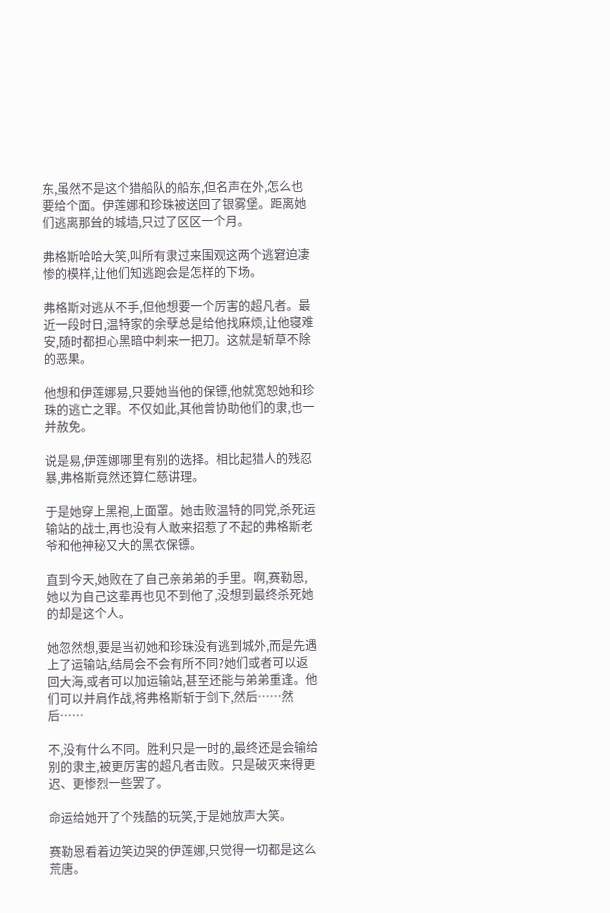东,虽然不是这个猎船队的船东,但名声在外,怎么也要给个面。伊莲娜和珍珠被送回了银雾堡。距离她们逃离那耸的城墙,只过了区区一个月。

弗格斯哈哈大笑,叫所有隶过来围观这两个逃窘迫凄惨的模样,让他们知逃跑会是怎样的下场。

弗格斯对逃从不手,但他想要一个厉害的超凡者。最近一段时日,温特家的余孽总是给他找麻烦,让他寝难安,随时都担心黑暗中刺来一把刀。这就是斩草不除的恶果。

他想和伊莲娜易,只要她当他的保镖,他就宽恕她和珍珠的逃亡之罪。不仅如此,其他曾协助他们的隶,也一并赦免。

说是易,伊莲娜哪里有别的选择。相比起猎人的残忍暴,弗格斯竟然还算仁慈讲理。

于是她穿上黑袍,上面罩。她击败温特的同党,杀死运输站的战士,再也没有人敢来招惹了不起的弗格斯老爷和他神秘又大的黑衣保镖。

直到今天,她败在了自己亲弟弟的手里。啊,赛勒恩,她以为自己这辈再也见不到他了,没想到最终杀死她的却是这个人。

她忽然想,要是当初她和珍珠没有逃到城外,而是先遇上了运输站,结局会不会有所不同?她们或者可以返回大海,或者可以加运输站,甚至还能与弟弟重逢。他们可以并肩作战,将弗格斯斩于剑下,然后……然后……

不,没有什么不同。胜利只是一时的,最终还是会输给别的隶主,被更厉害的超凡者击败。只是破灭来得更迟、更惨烈一些罢了。

命运给她开了个残酷的玩笑,于是她放声大笑。

赛勒恩看着边笑边哭的伊莲娜,只觉得一切都是这么荒唐。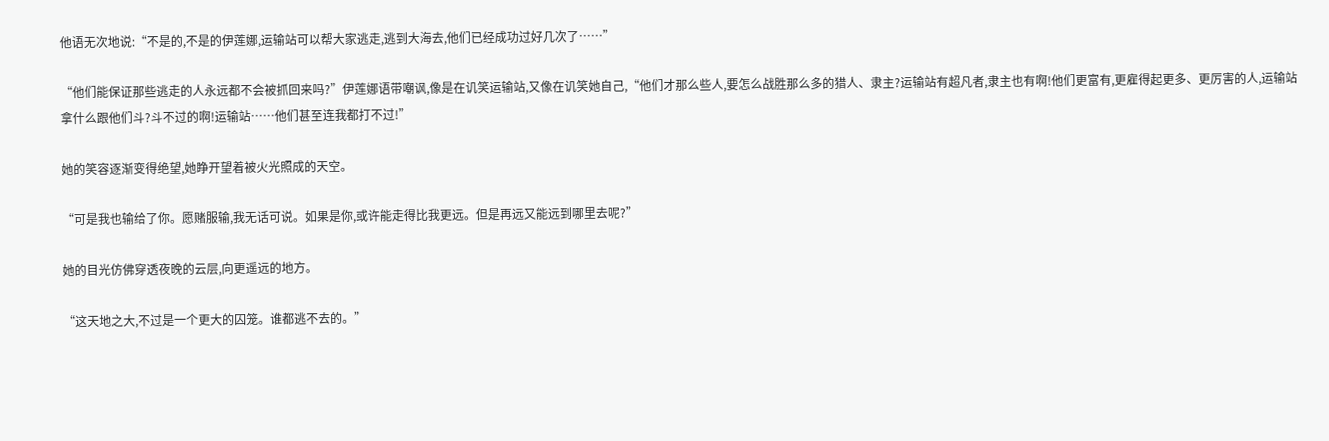他语无次地说:“不是的,不是的伊莲娜,运输站可以帮大家逃走,逃到大海去,他们已经成功过好几次了……”

“他们能保证那些逃走的人永远都不会被抓回来吗?”伊莲娜语带嘲讽,像是在讥笑运输站,又像在讥笑她自己,“他们才那么些人,要怎么战胜那么多的猎人、隶主?运输站有超凡者,隶主也有啊!他们更富有,更雇得起更多、更厉害的人,运输站拿什么跟他们斗?斗不过的啊!运输站……他们甚至连我都打不过!”

她的笑容逐渐变得绝望,她睁开望着被火光照成的天空。

“可是我也输给了你。愿赌服输,我无话可说。如果是你,或许能走得比我更远。但是再远又能远到哪里去呢?”

她的目光仿佛穿透夜晚的云层,向更遥远的地方。

“这天地之大,不过是一个更大的囚笼。谁都逃不去的。”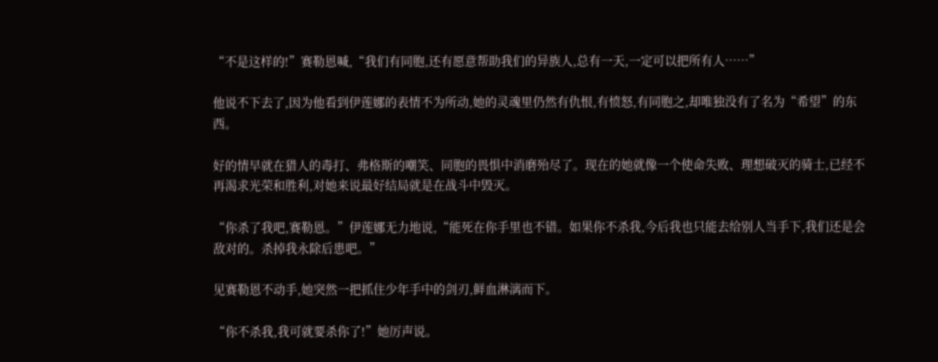“不是这样的!”赛勒恩喊,“我们有同胞,还有愿意帮助我们的异族人,总有一天,一定可以把所有人……”

他说不下去了,因为他看到伊莲娜的表情不为所动,她的灵魂里仍然有仇恨,有愤怒,有同胞之,却唯独没有了名为“希望”的东西。

好的情早就在猎人的毒打、弗格斯的嘲笑、同胞的畏惧中消磨殆尽了。现在的她就像一个使命失败、理想破灭的骑士,已经不再渴求光荣和胜利,对她来说最好结局就是在战斗中毁灭。

“你杀了我吧,赛勒恩。”伊莲娜无力地说,“能死在你手里也不错。如果你不杀我,今后我也只能去给别人当手下,我们还是会敌对的。杀掉我永除后患吧。”

见赛勒恩不动手,她突然一把抓住少年手中的剑刃,鲜血淋漓而下。

“你不杀我,我可就要杀你了!”她厉声说。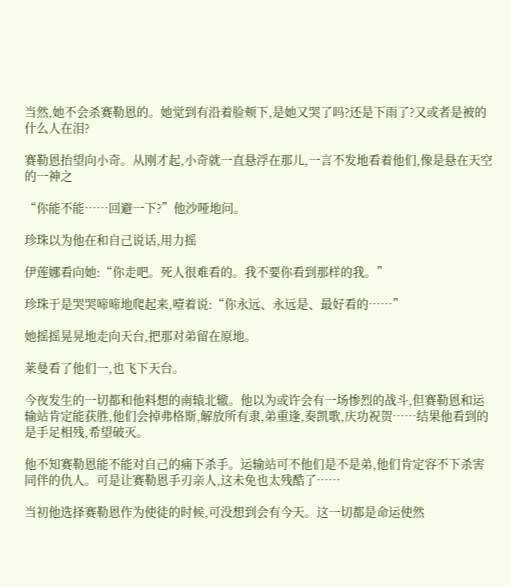当然,她不会杀赛勒恩的。她觉到有沿着脸颊下,是她又哭了吗?还是下雨了?又或者是被的什么人在泪?

赛勒恩抬望向小奇。从刚才起,小奇就一直悬浮在那儿,一言不发地看着他们,像是悬在天空的一神之

“你能不能……回避一下?”他沙哑地问。

珍珠以为他在和自己说话,用力摇

伊莲娜看向她:“你走吧。死人很难看的。我不要你看到那样的我。”

珍珠于是哭哭啼啼地爬起来,噎着说:“你永远、永远是、最好看的……”

她摇摇晃晃地走向天台,把那对弟留在原地。

莱曼看了他们一,也飞下天台。

今夜发生的一切都和他料想的南辕北辙。他以为或许会有一场惨烈的战斗,但赛勒恩和运输站肯定能获胜,他们会掉弗格斯,解放所有隶,弟重逢,奏凯歌,庆功祝贺……结果他看到的是手足相残,希望破灭。

他不知赛勒恩能不能对自己的痛下杀手。运输站可不他们是不是弟,他们肯定容不下杀害同伴的仇人。可是让赛勒恩手刃亲人,这未免也太残酷了……

当初他选择赛勒恩作为使徒的时候,可没想到会有今天。这一切都是命运使然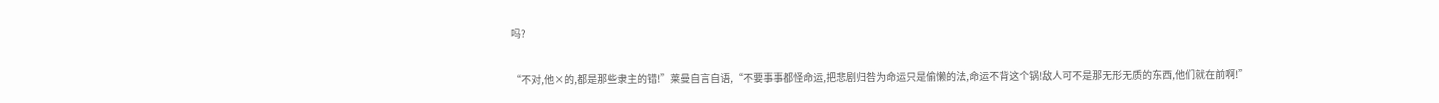吗?

“不对,他×的,都是那些隶主的错!”莱曼自言自语,“不要事事都怪命运,把悲剧归咎为命运只是偷懒的法,命运不背这个锅!敌人可不是那无形无质的东西,他们就在前啊!”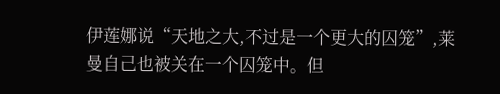伊莲娜说“天地之大,不过是一个更大的囚笼”,莱曼自己也被关在一个囚笼中。但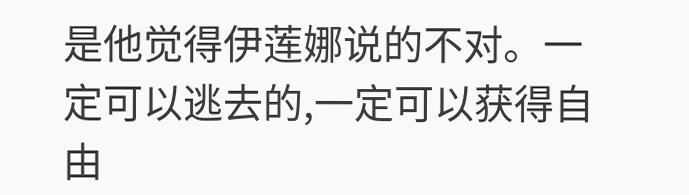是他觉得伊莲娜说的不对。一定可以逃去的,一定可以获得自由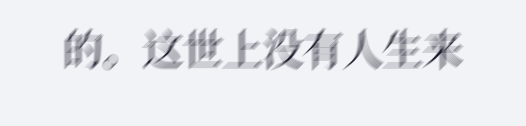的。这世上没有人生来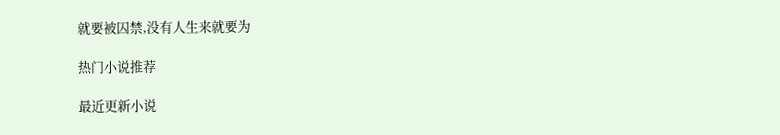就要被囚禁,没有人生来就要为

热门小说推荐

最近更新小说